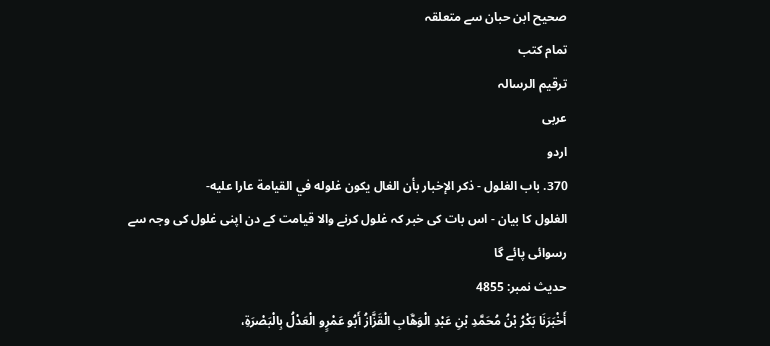صحیح ابن حبان سے متعلقہ
تمام کتب
ترقيم الرسالہ
عربی
اردو
370. باب الغلول - ذكر الإخبار بأن الغال يكون غلوله في القيامة عارا عليه-
الغلول کا بیان - اس بات کی خبر کہ غلول کرنے والا قیامت کے دن اپنی غلول کی وجہ سے رسوائی پائے گا
حدیث نمبر: 4855
أَخْبَرَنَا بَكْرُ بْنُ مُحَمَّدِ بْنِ عَبْدِ الْوَهَّابِ الْقَزَّازُ أَبُو عَمْرٍو الْعَدْلُ بِالْبَصْرَةِ،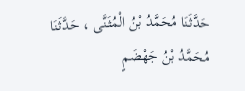حَدَّثَنَا مُحَمَّدُ بْنُ الْمُثَنَّى ، حَدَّثَنَا مُحَمَّدُ بْنُ جَهْضَمٍ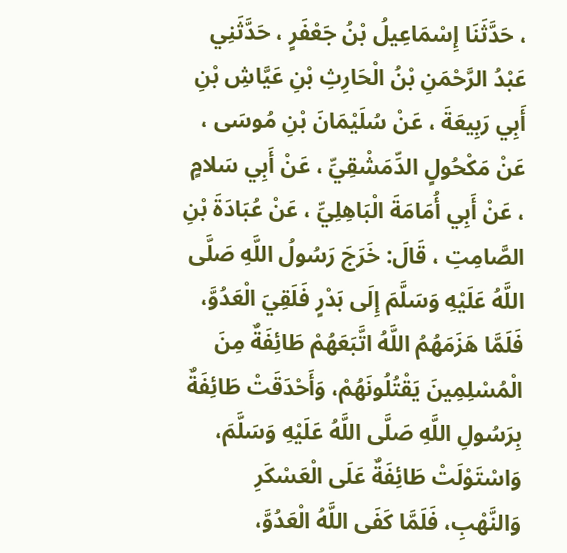، حَدَّثَنَا إِسْمَاعِيلُ بْنُ جَعْفَرٍ ، حَدَّثَنِي عَبْدُ الرَّحْمَنِ بْنُ الْحَارِثِ بْنِ عَيَّاشِ بْنِ أَبِي رَبِيعَةَ ، عَنْ سُلَيْمَانَ بْنِ مُوسَى ، عَنْ مَكْحُولٍ الدِّمَشْقِيِّ ، عَنْ أَبِي سَلامٍ ، عَنْ أَبِي أُمَامَةَ الْبَاهِلِيِّ ، عَنْ عُبَادَةَ بْنِ الصَّامِتِ ، قَالَ: خَرَجَ رَسُولُ اللَّهِ صَلَّى اللَّهُ عَلَيْهِ وَسَلَّمَ إِلَى بَدْرٍ فَلَقِيَ الْعَدُوَّ، فَلَمَّا هَزَمَهُمُ اللَّهُ اتَّبَعَهُمْ طَائِفَةٌ مِنَ الْمُسْلِمِينَ يَقْتُلُونَهُمْ، وَأَحْدَقَتْ طَائِفَةٌ بِرَسُولِ اللَّهِ صَلَّى اللَّهُ عَلَيْهِ وَسَلَّمَ، وَاسْتَوْلَتْ طَائِفَةٌ عَلَى الْعَسْكَرِ وَالنَّهْبِ، فَلَمَّا كَفَى اللَّهُ الْعَدُوَّ،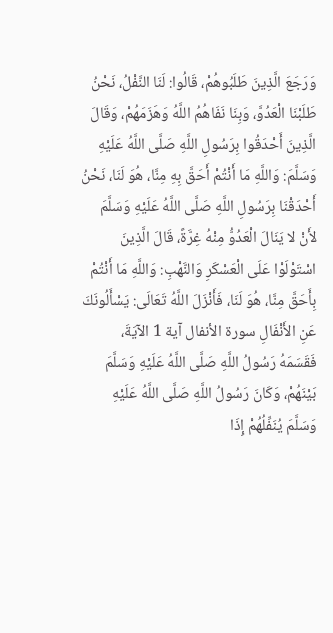وَرَجَعَ الَّذِينَ طَلَبُوهُمْ، قَالُوا: لَنَا النَّفْلُ، نَحْنُ طَلَبْنَا الْعَدُوَّ، وَبِنَا نَفَاهُمُ اللَّهُ وَهَزَمَهُمْ، وَقَالَ الَّذِينَ أَحْدَقُوا بِرَسُولِ اللَّهِ صَلَّى اللَّهُ عَلَيْهِ وَسَلَّمَ: وَاللَّهِ مَا أَنْتُمْ أَحَقَّ بِهِ مِنَّا، هُوَ لَنَا، نَحْنُ أَحْدَقْنَا بِرَسُولِ اللَّهِ صَلَّى اللَّهُ عَلَيْهِ وَسَلَّمَ لأَنْ لا يَنَالَ الْعَدُوُّ مِنْهُ غِرَّةً، قَالَ الَّذِينَ اسْتَوْلَوْا عَلَى الْعَسْكَرِ وَالنَّهْبِ: وَاللَّهِ مَا أَنْتُمْ بِأَحَقَّ مِنَّا، هُوَ لَنَا، فَأَنْزَلَ اللَّهُ تَعَالَى: يَسْأَلُونَكَ عَنِ الأَنْفَالِ سورة الأنفال آية 1 الآيَةَ، فَقَسَمَهُ رَسُولُ اللَّهِ صَلَّى اللَّهُ عَلَيْهِ وَسَلَّمَ بَيْنَهُمْ، وَكَانَ رَسُولُ اللَّهِ صَلَّى اللَّهُ عَلَيْهِ وَسَلَّمَ يُنَفِّلُهُمْ إِذَا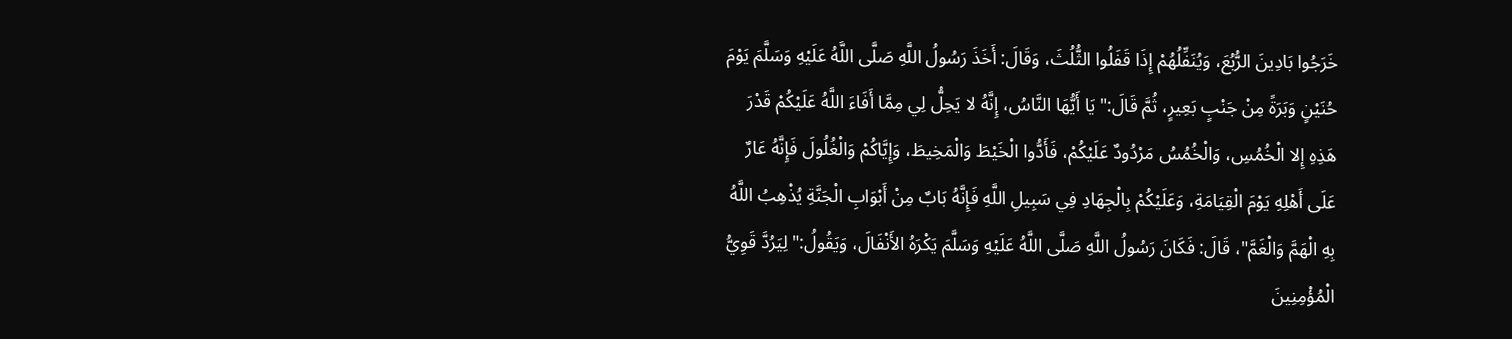خَرَجُوا بَادِينَ الرُّبُعَ، وَيُنَفِّلُهُمْ إِذَا قَفَلُوا الثُّلُثَ، وَقَالَ: أَخَذَ رَسُولُ اللَّهِ صَلَّى اللَّهُ عَلَيْهِ وَسَلَّمَ يَوْمَ حُنَيْنٍ وَبَرَةً مِنْ جَنْبٍ بَعِيرٍ، ثُمَّ قَالَ:" يَا أَيُّهَا النَّاسُ، إِنَّهُ لا يَحِلُّ لِي مِمَّا أَفَاءَ اللَّهُ عَلَيْكُمْ قَدْرَ هَذِهِ إِلا الْخُمُسِ، وَالْخُمُسُ مَرْدُودٌ عَلَيْكُمْ، فَأَدُّوا الْخَيْطَ وَالْمَخِيطَ، وَإِيَّاكُمْ وَالْغُلُولَ فَإِنَّهُ عَارٌ عَلَى أَهْلِهِ يَوْمَ الْقِيَامَةِ، وَعَلَيْكُمْ بِالْجِهَادِ فِي سَبِيلِ اللَّهِ فَإِنَّهُ بَابٌ مِنْ أَبْوَابِ الْجَنَّةِ يُذْهِبُ اللَّهُ بِهِ الْهَمَّ وَالْغَمَّ"، قَالَ: فَكَانَ رَسُولُ اللَّهِ صَلَّى اللَّهُ عَلَيْهِ وَسَلَّمَ يَكْرَهُ الأَنْفَالَ، وَيَقُولُ:" لِيَرُدَّ قَوِيُّ الْمُؤْمِنِينَ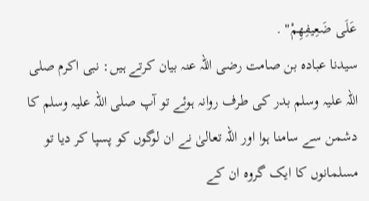عَلَى ضَعِيفِهِمْ" .
سیدنا عبادہ بن صامت رضی اللہ عنہ بیان کرتے ہیں: نبی اکرم صلی اللہ علیہ وسلم بدر کی طرف روانہ ہوئے تو آپ صلی اللہ علیہ وسلم کا دشمن سے سامنا ہوا اور اللہ تعالیٰ نے ان لوگوں کو پسپا کر دیا تو مسلمانوں کا ایک گروہ ان کے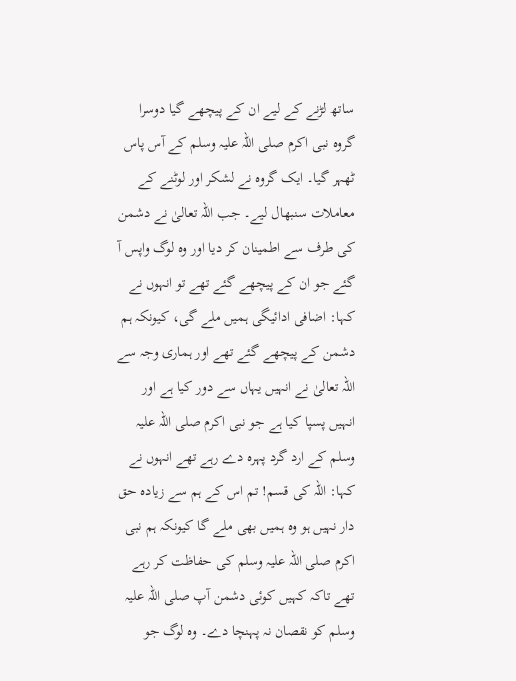ساتھ لڑنے کے لیے ان کے پیچھے گیا دوسرا گروہ نبی اکرم صلی اللہ علیہ وسلم کے آس پاس ٹھہر گیا۔ ایک گروہ نے لشکر اور لوٹنے کے معاملات سنبھال لیے۔ جب اللہ تعالیٰ نے دشمن کی طرف سے اطمینان کر دیا اور وہ لوگ واپس آ گئے جو ان کے پیچھے گئے تھے تو انہوں نے کہا: اضافی ادائیگی ہمیں ملے گی، کیونکہ ہم دشمن کے پیچھے گئے تھے اور ہماری وجہ سے اللہ تعالیٰ نے انہیں یہاں سے دور کیا ہے اور انہیں پسپا کیا ہے جو نبی اکرم صلی اللہ علیہ وسلم کے ارد گرد پہرہ دے رہے تھے انہوں نے کہا: اللہ کی قسم! تم اس کے ہم سے زیادہ حق دار نہیں ہو وہ ہمیں بھی ملے گا کیونکہ ہم نبی اکرم صلی اللہ علیہ وسلم کی حفاظت کر رہے تھے تاکہ کہیں کوئی دشمن آپ صلی اللہ علیہ وسلم کو نقصان نہ پہنچا دے۔ وہ لوگ جو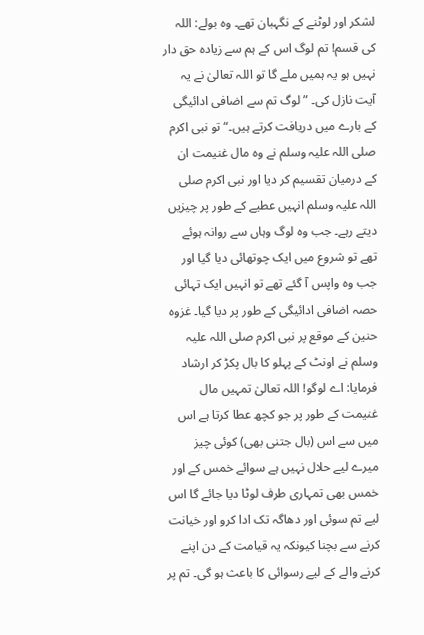لشکر اور لوٹنے کے نگہبان تھے۔ وہ بولے: اللہ کی قسم! تم لوگ اس کے ہم سے زیادہ حق دار نہیں ہو یہ ہمیں ملے گا تو اللہ تعالیٰ نے یہ آیت نازل کی۔ ”لوگ تم سے اضافی ادائیگی کے بارے میں دریافت کرتے ہیں۔“ تو نبی اکرم صلی اللہ علیہ وسلم نے وہ مال غنیمت ان کے درمیان تقسیم کر دیا اور نبی اکرم صلی اللہ علیہ وسلم انہیں عطیے کے طور پر چیزیں دیتے رہے۔ جب وہ لوگ وہاں سے روانہ ہوئے تھے تو شروع میں ایک چوتھائی دیا گیا اور جب وہ واپس آ گئے تھے تو انہیں ایک تہائی حصہ اضافی ادائیگی کے طور پر دیا گیا۔ غزوہ حنین کے موقع پر نبی اکرم صلی اللہ علیہ وسلم نے اونٹ کے پہلو کا بال پکڑ کر ارشاد فرمایا: اے لوگو! اللہ تعالیٰ تمہیں مال غنیمت کے طور پر جو کچھ عطا کرتا ہے اس میں سے اس (بال جتنی بھی) کوئی چیز میرے لیے حلال نہیں ہے سوائے خمس کے اور خمس بھی تمہاری طرف لوٹا دیا جائے گا اس لیے تم سوئی اور دھاگہ تک ادا کرو اور خیانت کرنے سے بچنا کیونکہ یہ قیامت کے دن اپنے کرنے والے کے لیے رسوائی کا باعث ہو گی۔ تم پر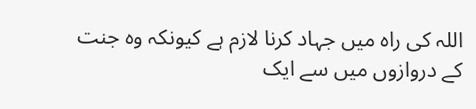اللہ کی راہ میں جہاد کرنا لازم ہے کیونکہ وہ جنت کے دروازوں میں سے ایک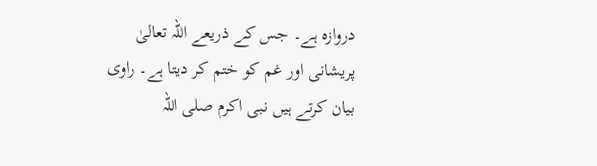دروازہ ہے۔ جس کے ذریعے اللہ تعالیٰ پریشانی اور غم کو ختم کر دیتا ہے۔ راوی بیان کرتے ہیں نبی اکرم صلی اللہ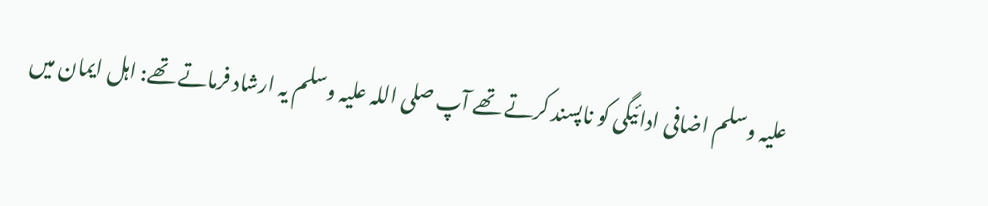علیہ وسلم اضافی ادائیگی کو ناپسند کرتے تھے آپ صلی اللہ علیہ وسلم یہ ارشاد فرماتے تھے: اہل ایمان میں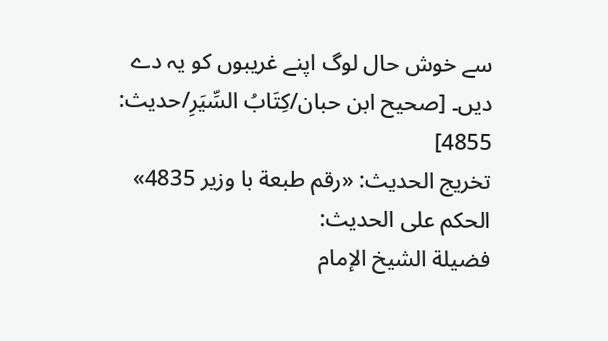سے خوش حال لوگ اپنے غریبوں کو یہ دے دیں۔ [صحیح ابن حبان/كِتَابُ السِّيَرِ/حدیث: 4855]
تخریج الحدیث: «رقم طبعة با وزير 4835»
الحكم على الحديث:
فضيلة الشيخ الإمام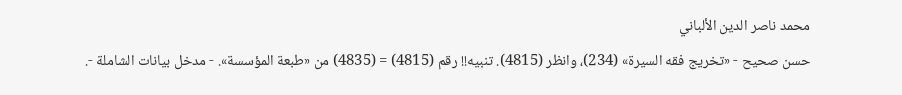محمد ناصر الدين الألباني
حسن صحيح - «تخريج فقه السيرة» (234)، وانظر (4815). تنبيه!! رقم (4815) = (4835) من «طبعة المؤسسة». - مدخل بيانات الشاملة -.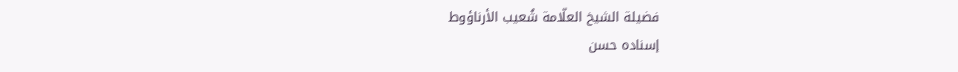فضيلة الشيخ العلّامة شُعيب الأرناؤوط
إسناده حسن